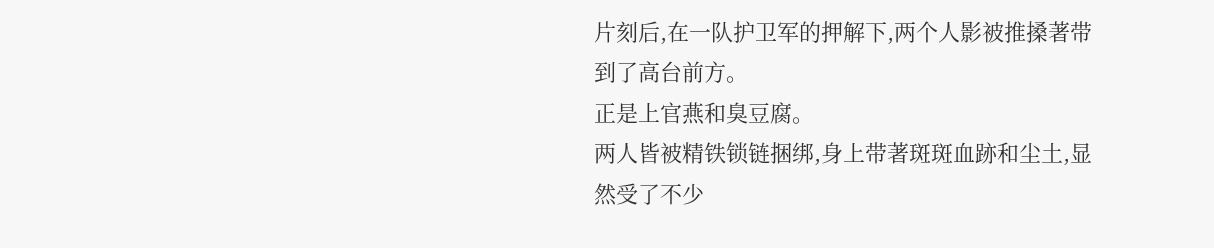片刻后,在一队护卫军的押解下,两个人影被推搡著带到了高台前方。
正是上官燕和臭豆腐。
两人皆被精铁锁链捆绑,身上带著斑斑血跡和尘土,显然受了不少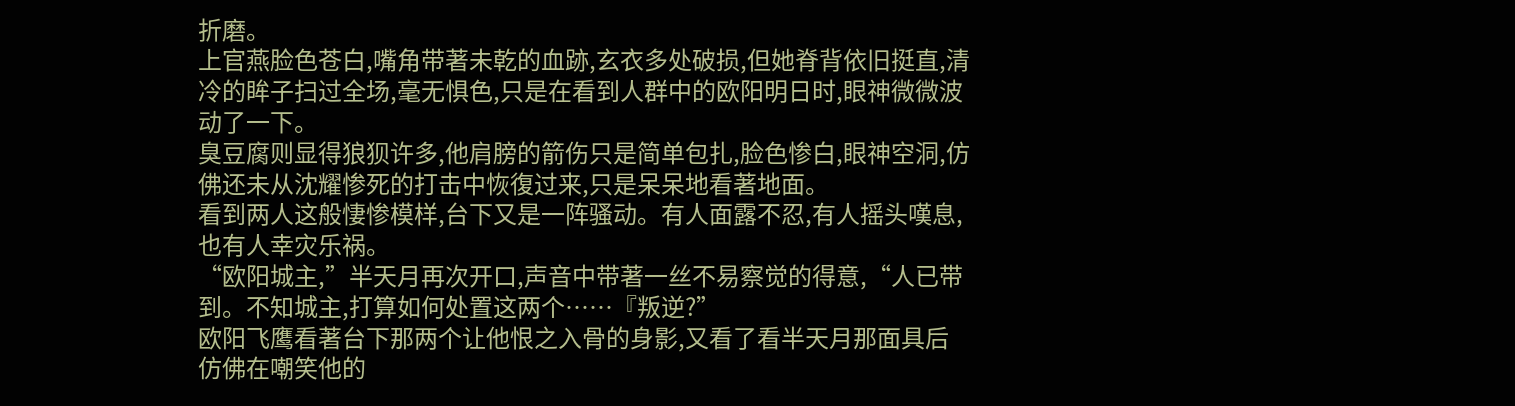折磨。
上官燕脸色苍白,嘴角带著未乾的血跡,玄衣多处破损,但她脊背依旧挺直,清冷的眸子扫过全场,毫无惧色,只是在看到人群中的欧阳明日时,眼神微微波动了一下。
臭豆腐则显得狼狈许多,他肩膀的箭伤只是简单包扎,脸色惨白,眼神空洞,仿佛还未从沈耀惨死的打击中恢復过来,只是呆呆地看著地面。
看到两人这般悽惨模样,台下又是一阵骚动。有人面露不忍,有人摇头嘆息,也有人幸灾乐祸。
“欧阳城主,”半天月再次开口,声音中带著一丝不易察觉的得意,“人已带到。不知城主,打算如何处置这两个……『叛逆?”
欧阳飞鹰看著台下那两个让他恨之入骨的身影,又看了看半天月那面具后仿佛在嘲笑他的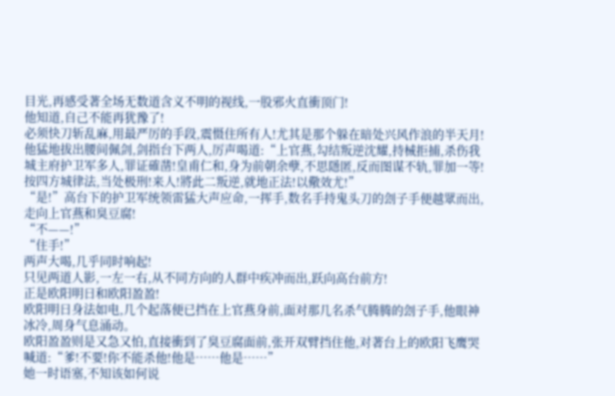目光,再感受著全场无数道含义不明的视线,一股邪火直衝顶门!
他知道,自己不能再犹豫了!
必须快刀斩乱麻,用最严厉的手段,震慑住所有人!尤其是那个躲在暗处兴风作浪的半天月!
他猛地拔出腰间佩剑,剑指台下两人,厉声喝道:“上官燕,勾结叛逆沈耀,持械拒捕,杀伤我城主府护卫军多人,罪证確凿!皇甫仁和,身为前朝余孽,不思隱匿,反而图谋不轨,罪加一等!按四方城律法,当处极刑!来人!將此二叛逆,就地正法!以儆效尤!”
“是!”高台下的护卫军统领雷猛大声应命,一挥手,数名手持鬼头刀的刽子手便越眾而出,走向上官燕和臭豆腐!
“不——!”
“住手!”
两声大喝,几乎同时响起!
只见两道人影,一左一右,从不同方向的人群中疾冲而出,跃向高台前方!
正是欧阳明日和欧阳盈盈!
欧阳明日身法如电,几个起落便已挡在上官燕身前,面对那几名杀气腾腾的刽子手,他眼神冰冷,周身气息涌动。
欧阳盈盈则是又急又怕,直接衝到了臭豆腐面前,张开双臂挡住他,对著台上的欧阳飞鹰哭喊道:“爹!不要!你不能杀他!他是……他是……”
她一时语塞,不知该如何说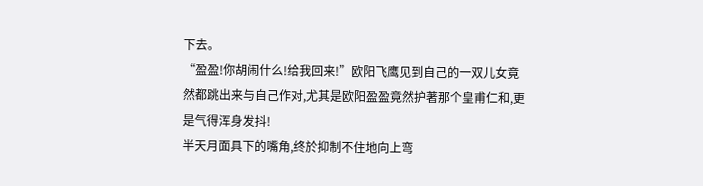下去。
“盈盈!你胡闹什么!给我回来!”欧阳飞鹰见到自己的一双儿女竟然都跳出来与自己作对,尤其是欧阳盈盈竟然护著那个皇甫仁和,更是气得浑身发抖!
半天月面具下的嘴角,终於抑制不住地向上弯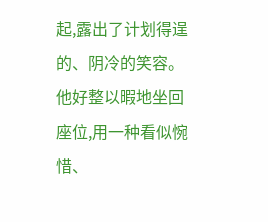起,露出了计划得逞的、阴冷的笑容。
他好整以暇地坐回座位,用一种看似惋惜、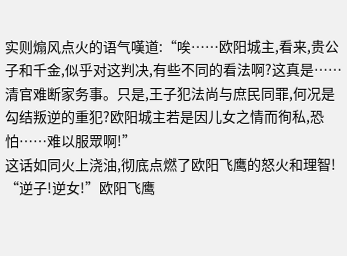实则煽风点火的语气嘆道:“唉……欧阳城主,看来,贵公子和千金,似乎对这判决,有些不同的看法啊?这真是……清官难断家务事。只是,王子犯法尚与庶民同罪,何况是勾结叛逆的重犯?欧阳城主若是因儿女之情而徇私,恐怕……难以服眾啊!”
这话如同火上浇油,彻底点燃了欧阳飞鹰的怒火和理智!
“逆子!逆女!”欧阳飞鹰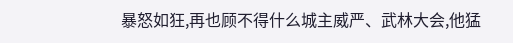暴怒如狂,再也顾不得什么城主威严、武林大会,他猛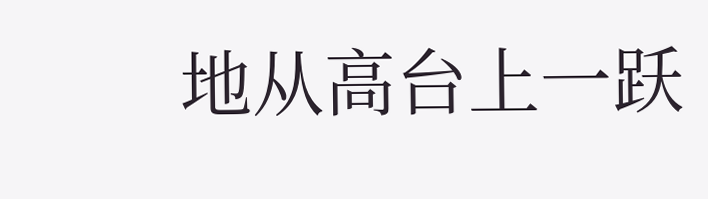地从高台上一跃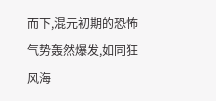而下,混元初期的恐怖气势轰然爆发,如同狂风海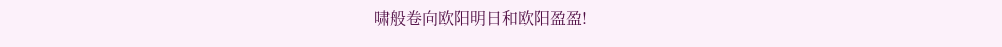啸般卷向欧阳明日和欧阳盈盈!